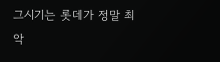그시기는 롯데가 정말 최악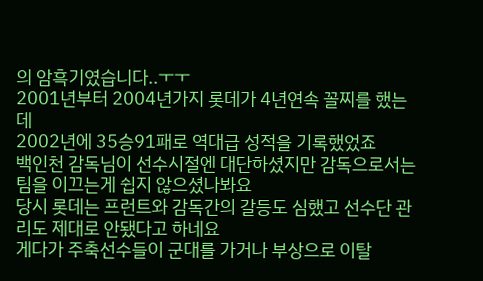의 암흑기였습니다..ㅜㅜ
2001년부터 2004년가지 롯데가 4년연속 꼴찌를 했는데
2002년에 35승91패로 역대급 성적을 기록했었죠
백인천 감독님이 선수시절엔 대단하셨지만 감독으로서는 팀을 이끄는게 쉽지 않으셨나봐요
당시 롯데는 프런트와 감독간의 갈등도 심했고 선수단 관리도 제대로 안됐다고 하네요
게다가 주축선수들이 군대를 가거나 부상으로 이탈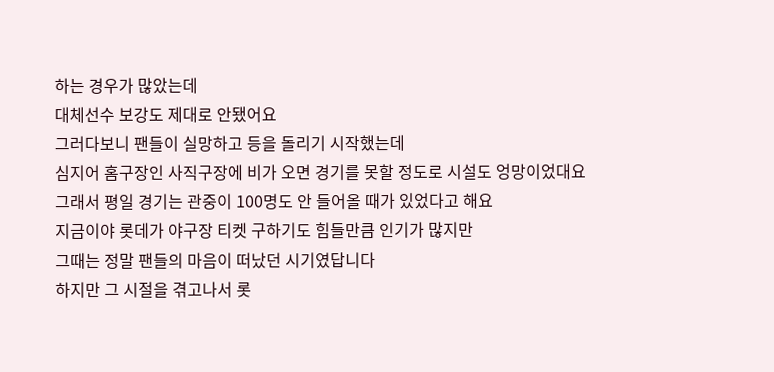하는 경우가 많았는데
대체선수 보강도 제대로 안됐어요
그러다보니 팬들이 실망하고 등을 돌리기 시작했는데
심지어 홈구장인 사직구장에 비가 오면 경기를 못할 정도로 시설도 엉망이었대요
그래서 평일 경기는 관중이 100명도 안 들어올 때가 있었다고 해요
지금이야 롯데가 야구장 티켓 구하기도 힘들만큼 인기가 많지만
그때는 정말 팬들의 마음이 떠났던 시기였답니다
하지만 그 시절을 겪고나서 롯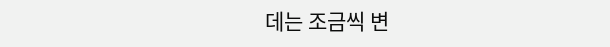데는 조금씩 변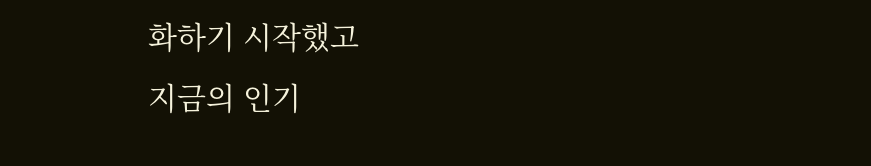화하기 시작했고
지금의 인기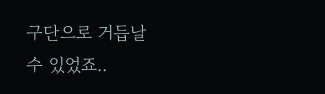구단으로 거듭날 수 있었죠..